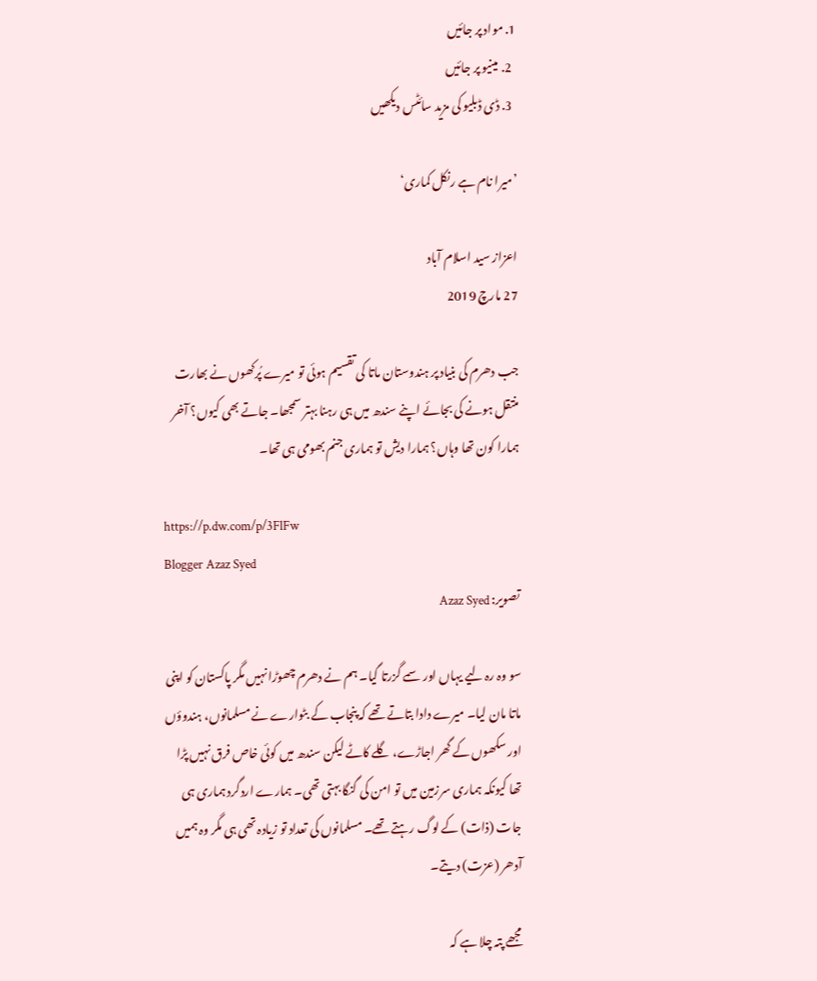1. مواد پر جائیں
  2. مینیو پر جائیں
  3. ڈی ڈبلیو کی مزید سائٹس دیکھیں

’میرا نام ہے رنکل کماری‘

اعزاز سید اسلام آباد
27 مارچ 2019

جب دھرم کی بنیاد پر ہندوستان ماتا کی تقسیم ہوئی تو میرے پُرکھوں نے بھارت منتقل ہونے کی بجائے اپنے سندھ میں ہی رہنا بہتر سمجھا۔ جاتے بھی کیوں؟ آخر ہمارا کون تھا وہاں؟ ہمارا دیش تو ہماری جنم بھومی ہی تھا۔

https://p.dw.com/p/3FlFw
Blogger Azaz Syed
تصویر: Azaz Syed

سو وہ رہ لیے یہاں اور سمے گزرتا گیا۔ ہم نے دھرم چھوڑا نہیں مگر پاکستان کو اپنی ماتا مان لیا۔ میرے دادا بتاتے تھے کہ پنجاب کے بٹوارے نے مسلمانوں، ہندوؤں اور سکھوں کے گھر اجاڑے، گلے کاٹے لیکن سندھ میں کوئی خاص فرق نہیں پڑا تھا کیونکہ ہماری سرزمین میں تو امن کی گنگا بہتی تھی۔ ہمارے اردگرد ہماری ہی جات (ذات) کے لوگ رہتے تھے۔ مسلمانوں کی تعداد تو زیادہ تھی ہی مگر وہ ہمیں آدھر (عزت) دیتے۔

مجھے پتہ چلا ہے کہ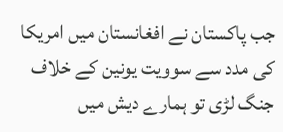جب پاکستان نے افغانستان میں امریکا کی مدد سے سوویت یونین کے خلاف جنگ لڑی تو ہمارے دیش میں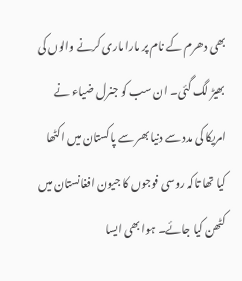بھی دھرم کے نام پر مارا ماری کرنے والوں کی بھیڑ لگ گئی۔ ان سب کو جنرل ضیاء نے امریکا کی مدد سے دنیا بھر سے پاکستان میں اکٹھا کیا تھا تاکہ روسی فوجوں کا جیون افغانستان میں کٹھن کیا جائے۔ ہوا بھی ایسا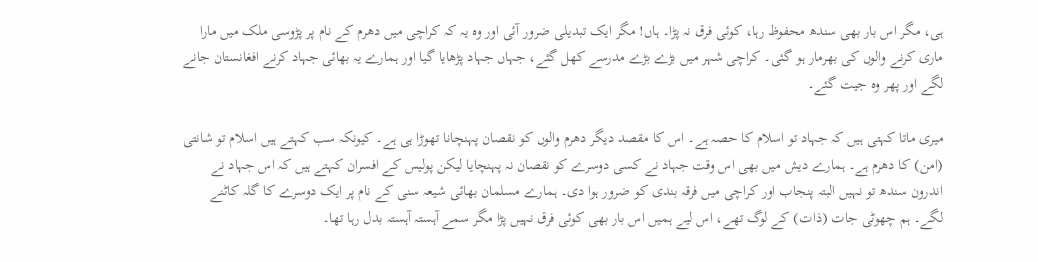ہی، مگر اس بار بھی سندھ محفوظ رہا، کوئی فرق نہ پڑا۔ ہاں! مگر ایک تبدیلی ضرور آئی اور وہ یہ کہ کراچی میں دھرم کے نام پر پڑوسی ملک میں مارا ماری کرنے والوں کی بھرمار ہو گئی۔ کراچی شہر میں بڑے بڑے مدرسے کھل گئے، جہاں جہاد پڑھایا گیا اور ہمارے یہ بھائی جہاد کرنے افغانستان جانے لگے اور پھر وہ جیت گئے۔

میری ماتا کہتی ہیں کہ جہاد تو اسلام کا حصہ ہے۔ اس کا مقصد دیگر دھرم والوں کو نقصان پہنچانا تھوڑا ہی ہے۔ کیونکہ سب کہتے ہیں اسلام تو شانتی (امن) کا دھرم ہے۔ ہمارے دیش میں بھی اس وقت جہاد نے کسی دوسرے کو نقصان نہ پہنچایا لیکن پولیس کے افسران کہتے ہیں کہ اس جہاد نے اندرون سندھ تو نہیں البتہ پنجاب اور کراچی میں فرقہ بندی کو ضرور ہوا دی۔ ہمارے مسلمان بھائی شیعہ سنی کے نام پر ایک دوسرے کا گلہ کاٹنے لگے۔ ہم چھوٹی جات (ذات) کے لوگ تھے، اس لیے ہمیں اس بار بھی کوئی فرق نہیں پڑا مگر سمے آہستہ آہستہ بدل رہا تھا۔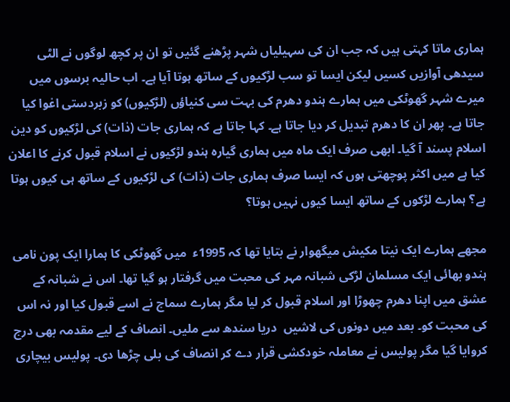ہماری ماتا کہتی ہیں کہ جب ان کی سہیلیاں شہر پڑھنے گئیں تو ان پر کچھ لوگوں نے الٹی سیدھی آوازیں کسیں لیکن ایسا تو سب لڑکیوں کے ساتھ ہوتا آیا ہے۔ اب حالیہ برسوں میں میرے شہر گھوٹکی میں ہمارے ہندو دھرم کی بہت سی کنیاؤں (لڑکیوں) کو زبردستی اغوا کیا جاتا ہے۔ پھر ان کا دھرم تبدیل کر دیا جاتا ہے۔ کہا جاتا ہے کہ ہماری جات (ذات) کی لڑکیوں کو دین اسلام پسند آ گیا۔ ابھی صرف ایک ماہ میں ہماری گیارہ ہندو لڑکیوں نے اسلام قبول کرنے کا اعلان کیا ہے میں اکثر پوچھتی ہوں کہ ایسا صرف ہماری جات (ذات) کی لڑکیوں کے ساتھ ہی کیوں ہوتا ہے؟ ہمارے لڑکوں کے ساتھ ایسا کیوں نہیں ہوتا؟

مجھے ہمارے ایک نیتا مکیش میگھوار نے بتایا تھا کہ 1995ء  میں گھوٹکی کا ہمارا ایک پون نامی ہندو بھائی ایک مسلمان لڑکی شبانہ مہر کی محبت میں گرفتار ہو گیا تھا۔ اس نے شبانہ کے عشق میں اپنا دھرم چھوڑا اور اسلام قبول کر لیا مگر ہمارے سماج نے اسے قبول کیا اور نہ اس کی محبت کو۔ بعد میں دونوں کی لاشیں  دریا سندھ سے ملیں۔ انصاف کے لیے مقدمہ بھی درج کروایا گیا مگر پولیس نے معاملہ خودکشی قرار دے کر انصاف کی بلی چڑھا دی۔ پولیس بیچاری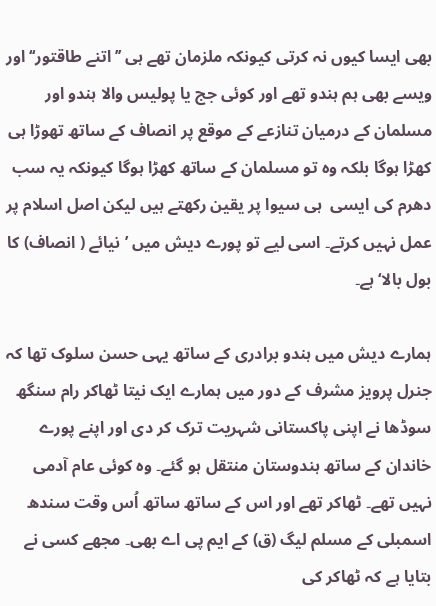بھی ایسا کیوں نہ کرتی کیونکہ ملزمان تھے ہی ’’اتنے طاقتور‘‘ اور ویسے بھی ہم ہندو تھے اور کوئی جج یا پولیس والا ہندو اور مسلمان کے درمیان تنازعے کے موقع پر انصاف کے ساتھ تھوڑا ہی کھڑا ہوگا بلکہ وہ تو مسلمان کے ساتھ کھڑا ہوگا کیونکہ یہ سب دھرم کی ایسی  ہی سیوا پر یقین رکھتے ہیں لیکن اصل اسلام پر عمل نہیں کرتے۔ اسی لیے تو پورے دیش میں ’نیائے ( انصاف) کا بول بالا‘ ہے۔

ہمارے دیش میں ہندو برادری کے ساتھ یہی حسن سلوک تھا کہ جنرل پرویز مشرف کے دور میں ہمارے ایک نیتا ٹھاکر رام سنگھ سوڈھا نے اپنی پاکستانی شہریت ترک کر دی اور اپنے پورے خاندان کے ساتھ ہندوستان منتقل ہو گئے۔ وہ کوئی عام آدمی نہیں تھے۔ ٹھاکر تھے اور اس کے ساتھ ساتھ اُس وقت سندھ اسمبلی کے مسلم لیگ (ق) کے ایم پی اے بھی۔ مجھے کسی نے بتایا ہے کہ ٹھاکر کی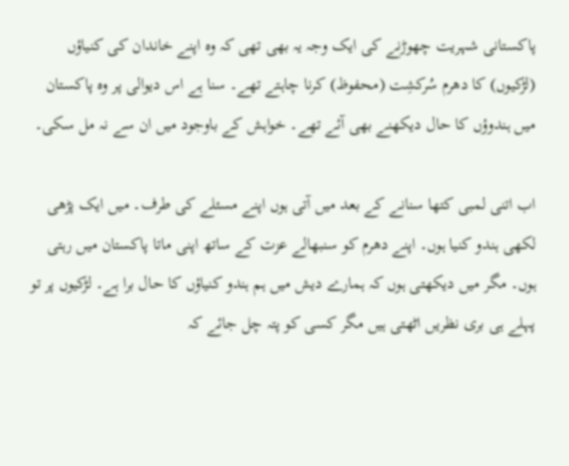پاکستانی شہریت چھوڑنے کی ایک وجہ یہ بھی تھی کہ وہ اپنے خاندان کی کنیاؤں (لڑکیوں) کا دھرم سُرکشِت (محفوظ) کرنا چاہتے تھے۔ سنا ہے اس دیوالی پر وہ پاکستان میں ہندوؤں کا حال دیکھنے بھی آئے تھے۔ خواہش کے باوجود میں ان سے نہ مل سکی۔

اب اتنی لمبی کتھا سنانے کے بعد میں آتی ہوں اپنے مسئلے کی طرف۔ میں ایک پڑھی لکھی ہندو کنیا ہوں۔ اپنے دھرم کو سنبھالے عزت کے ساتھ اپنی ماتا پاکستان میں رہتی ہوں۔ مگر میں دیکھتی ہوں کہ ہمارے دیش میں ہم ہندو کنیاؤں کا حال برا ہے۔ لڑکیوں پر تو پہلے ہی بری نظریں اٹھتی ہیں مگر کسی کو پتہ چل جائے کہ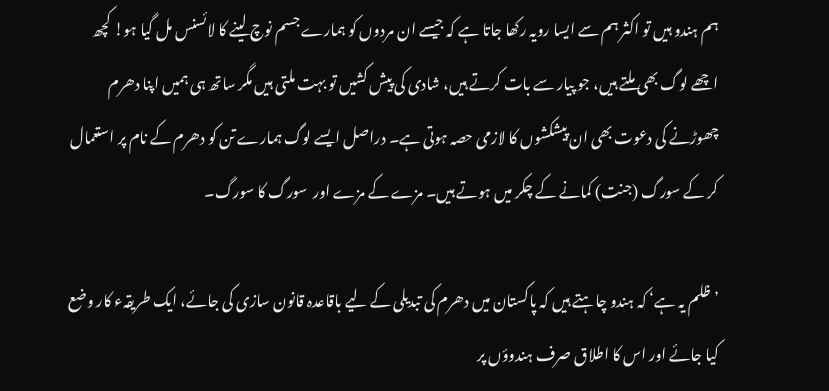ہم ہندو ہیں تو اکثر ہم سے ایسا رویہ رکھا جاتا ہے کہ جیسے ان مردوں کو ہمارے جسم نوچ لینے کا لائسنس مل گیا ہو! کچھ اچھے لوگ بھی ملتے ہیں، جو پیار سے بات کرتے ہیں، شادی کی پیش کشیں تو بہت ملتی ہیں مگر ساتھ ہی ہمیں اپنا دھرم چھوڑنے کی دعوت بھی ان پیشکشوں کا لازمی حصہ ہوتی ہے۔ دراصل ایسے لوگ ہمارے تن کو دھرم کے نام پر استعمال کر کے سورگ (جنت) کمانے کے چکر میں ہوتے ہیں۔ مزے کے مزے اور  سورگ کا سورگ۔

’ظلم یہ ہے‘ کہ ہندو چاہتے ہیں کہ پاکستان میں دھرم کی تبدیلی کے لیے باقاعدہ قانون سازی کی جائے، ایک طریقہء کار وضع کیا جائے اور اس کا اطلاق صرف ہندوؤں پر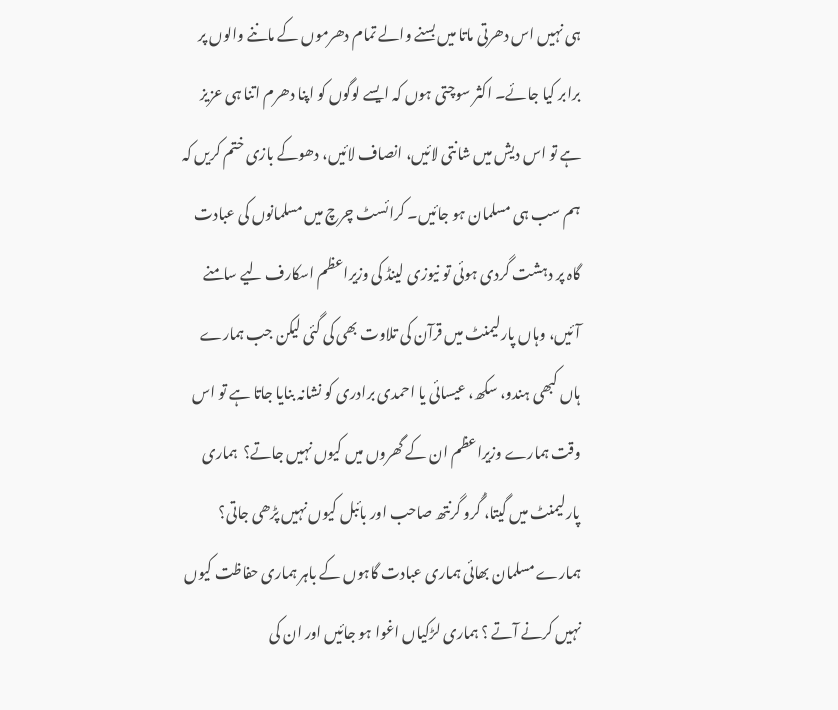ہی نہیں اس دھرتی ماتا میں بسنے والے تمام دھرموں کے ماننے والوں پر برابر کیا جائے۔ اکثر سوچتی ہوں کہ ایسے لوگوں کو اپنا دھرم اتنا ہی عزیز ہے تو اس دیش میں شانتی لائیں، انصاف لائیں، دھوکے بازی ختم کریں کہ ہم سب ہی مسلمان ہو جائیں۔ کرائسٹ چرچ میں مسلمانوں کی عبادت گاہ پر دہشت گردی ہوئی تو نیوزی لینڈ کی وزیراعظم اسکارف لیے سامنے آئیں، وہاں پارلیمنٹ میں قرآن کی تلاوت بھی کی گئی لیکن جب ہمارے ہاں کبھی ہندو، سکھ، عیسائی یا احمدی برادری کو نشانہ بنایا جاتا ہے تو اس وقت ہمارے وزیراعظم ان کے گھروں میں کیوں نہیں جاتے؟  ہماری پارلیمنٹ میں گیتا، گُرو گرنتھ صاحب اور بائبل کیوں نہیں پڑھی جاتی؟  ہمارے مسلمان بھائی ہماری عبادت گاہوں کے باہر ہماری حفاظت کیوں نہیں کرنے آتے ؟ ہماری لڑکیاں اغوا ہو جائیں اور ان کی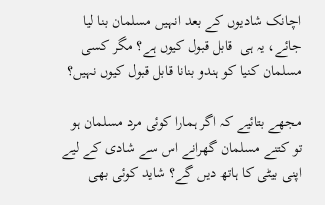اچانک شادیوں کے بعد انہیں مسلمان بنا لیا جائے، یہ ہی  قابل قبول کیوں ہے؟ مگر کسی مسلمان کنیا کو ہندو بنانا قابل قبول کیوں نہیں؟

مجھے بتائیے کہ اگر ہمارا کوئی مرد مسلمان ہو تو کتنے مسلمان گھرانے اس سے شادی کے لیے اپنی بیٹی کا ہاتھ دیں گے؟ شاید کوئی بھی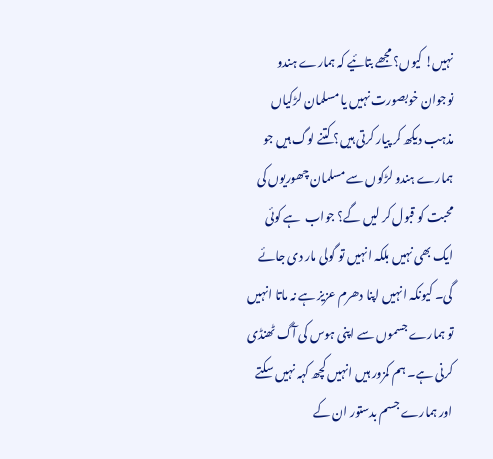نہیں! کیوں؟ مجھے بتائیے کہ ہمارے ہندو نوجوان خوبصورت نہیں یا مسلمان لڑکیاں مذہب دیکھ کر پیار کرتی ہیں؟ کتنے لوگ ہیں جو ہمارے ہندو لڑکوں سے مسلمان چھوریوں کی محبت کو قبول کر لیں گے؟ جواب  ہے کوئی ایک بھی نہیں بلکہ انہیں تو گولی مار دی جائے گی۔ کیونکہ انہیں اپنا دھرم عزیز ہے نہ ماتا انہیں تو ہمارے جسموں سے اپنی ہوس کی آگ ٹھنڈی کرنی ہے۔ ہم کمزور ہیں انہیں کچھ کہہ نہیں سکتے اور ہمارے جسم بدستور ان کے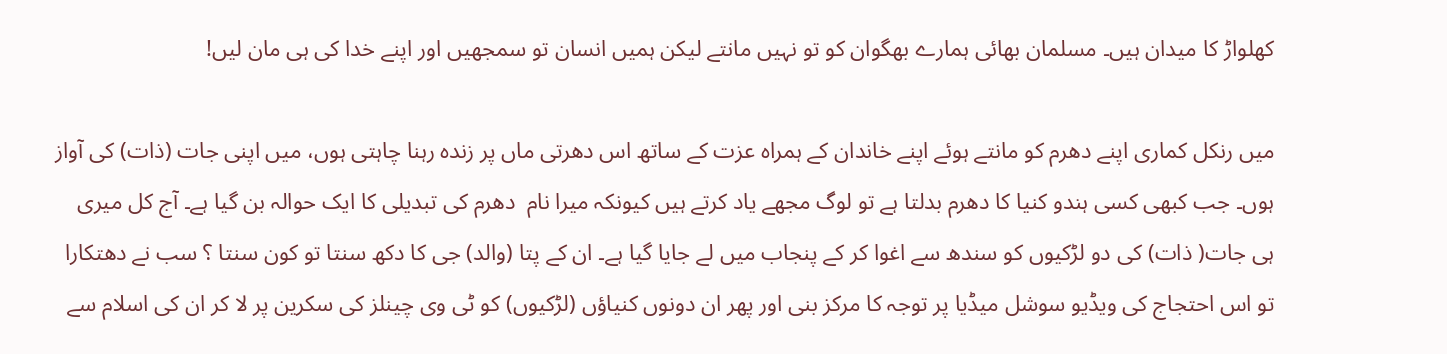کھلواڑ کا میدان ہیں۔ مسلمان بھائی ہمارے بھگوان کو تو نہیں مانتے لیکن ہمیں انسان تو سمجھیں اور اپنے خدا کی ہی مان لیں!

میں رنکل کماری اپنے دھرم کو مانتے ہوئے اپنے خاندان کے ہمراہ عزت کے ساتھ اس دھرتی ماں پر زندہ رہنا چاہتی ہوں، میں اپنی جات (ذات) کی آواز ہوں۔ جب کبھی کسی ہندو کنیا کا دھرم بدلتا ہے تو لوگ مجھے یاد کرتے ہیں کیونکہ میرا نام  دھرم کی تبدیلی کا ایک حوالہ بن گیا ہے۔ آج کل میری ہی جات( ذات) کی دو لڑکیوں کو سندھ سے اغوا کر کے پنجاب میں لے جایا گیا ہے۔ ان کے پتا (والد) جی کا دکھ سنتا تو کون سنتا ؟ سب نے دھتکارا تو اس احتجاج کی ویڈیو سوشل میڈیا پر توجہ کا مرکز بنی اور پھر ان دونوں کنیاؤں (لڑکیوں) کو ٹی وی چینلز کی سکرین پر لا کر ان کی اسلام سے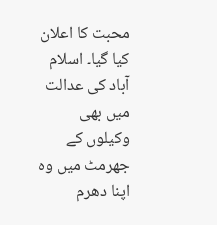محبت کا اعلان کیا گیا۔ اسلام آباد کی عدالت میں بھی وکیلوں کے جھرمٹ میں وہ اپنا دھرم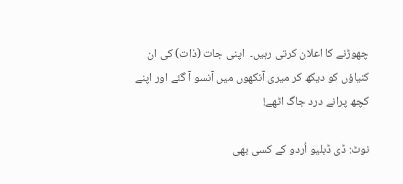چھوڑنے کا اعلان کرتی رہیں۔  اپنی جات (ذات) کی ان کنیاؤں کو دیکھ کر میری آنکھوں میں آنسو آ گئے اور اپنے کچھ پرانے درد جاگ اٹھے!

نوٹ: ڈی ڈبلیو اُردو کے کسی بھی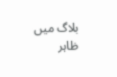بلاگ میں ظاہر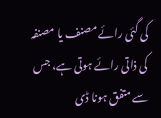کی گئی رائے مصنف یا مصنفہ کی ذاتی رائے ہوتی ہے، جس سے متفق ہونا ڈی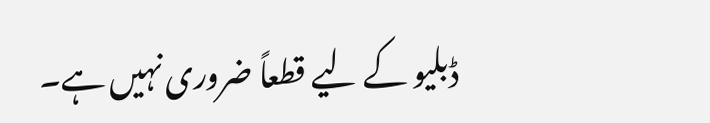ڈبلیو کے لیے قطعاً ضروری نہیں ہے۔